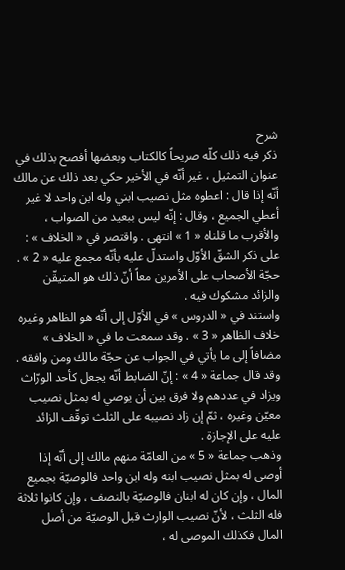شرح
ذكر فيه ذلك كلّه صريحاً كالكتاب وبعضها أفصح بذلك في عنوان التمثيل ، غير أنّه في الأخير حكي بعد ذلك عن مالك أنّه إذا قال : اعطوه مثل نصيب ابني وله ابن واحد لا غير أعطي الجميع ، وقال : إنّه ليس ببعيد من الصواب ، والأقرب ما قلناه « 1 » انتهى . واقتصر في « الخلاف » : على ذكر الشقّ الأوّل واستدلّ عليه بأنّه مجمع عليه « 2 » .
حجّة الأصحاب على الأمرين معاً أنّ ذلك هو المتيقّن والزائد مشكوك فيه .
واستند في « الدروس » في الأوّل إلى أنّه هو الظاهر وغيره خلاف الظاهر « 3 » . وقد سمعت ما في « الخلاف » مضافاً إلى ما يأتي في الجواب عن حجّة مالك ومن وافقه .
وقد قال جماعة « 4 » : إنّ الضابط أنّه يجعل كأحد الورّاث ويزاد في عددهم ولا فرق بين أن يوصي له بمثل نصيب معيّن وغيره ، ثمّ إن زاد نصيبه على الثلث توقّف الزائد عليه على الإجازة .
وذهب جماعة « 5 » من العامّة منهم مالك إلى أنّه إذا أوصى له بمثل نصيب ابنه وله ابن واحد فالوصيّة بجميع المال ، وإن كان له ابنان فالوصيّة بالنصف ، وإن كانوا ثلاثة فله الثلث ، لأنّ نصيب الوارث قبل الوصيّة من أصل المال فكذلك الموصى له ،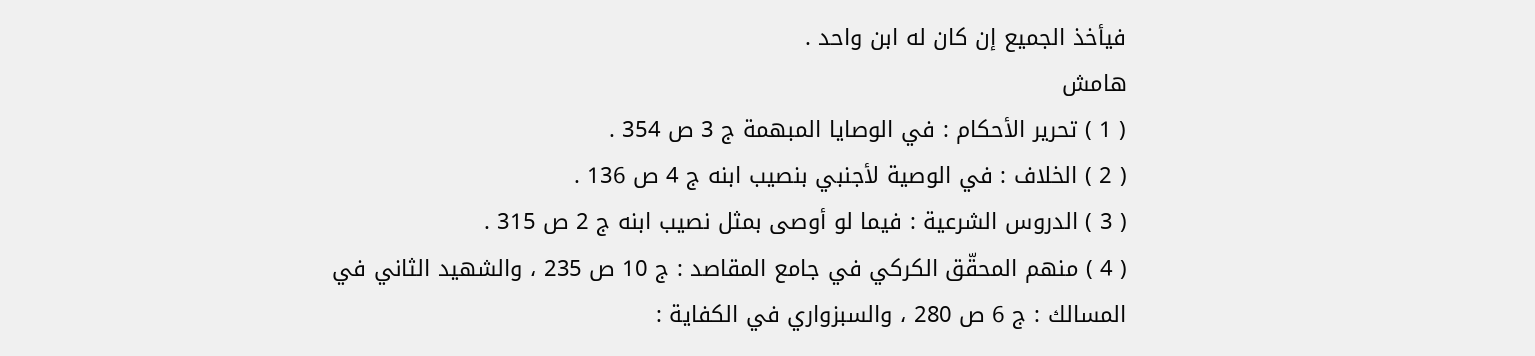فيأخذ الجميع إن كان له ابن واحد .
هامش
( 1 ) تحرير الأحكام : في الوصايا المبهمة ج 3 ص 354 .
( 2 ) الخلاف : في الوصية لأجنبي بنصيب ابنه ج 4 ص 136 .
( 3 ) الدروس الشرعية : فيما لو أوصى بمثل نصيب ابنه ج 2 ص 315 .
( 4 ) منهم المحقّق الكركي في جامع المقاصد : ج 10 ص 235 ، والشهيد الثاني في المسالك : ج 6 ص 280 ، والسبزواري في الكفاية :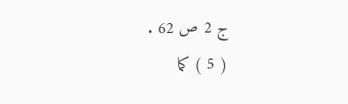ج 2 ص 62 .
( 5 ) كما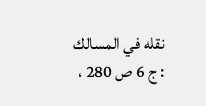نقله في المسالك : ج 6 ص 280 ،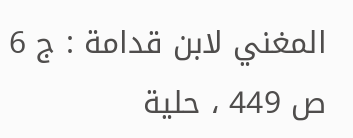المغني لابن قدامة : ج 6 ص 449 ، حلية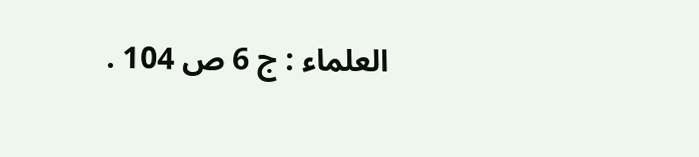العلماء : ج 6 ص 104 .